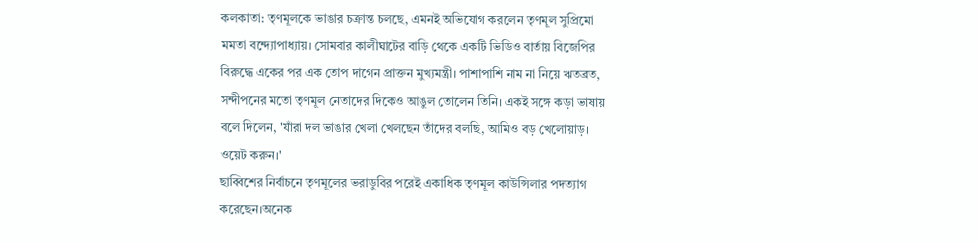কলকাতা: তৃণমূলকে ভাঙার চক্রান্ত চলছে, এমনই অভিযোগ করলেন তৃণমূল সুপ্রিমো মমতা বন্দ্যোপাধ্যায়। সোমবার কালীঘাটের বাড়ি থেকে একটি ভিডিও বার্তায় বিজেপির বিরুদ্ধে একের পর এক তোপ দাগেন প্রাক্তন মুখ্যমন্ত্রী। পাশাপাশি নাম না নিয়ে ঋতব্রত, সন্দীপনের মতো তৃণমূল নেতাদের দিকেও আঙুল তোলেন তিনি। একই সঙ্গে কড়া ভাষায় বলে দিলেন, 'যাঁরা দল ভাঙার খেলা খেলছেন তাঁদের বলছি, আমিও বড় খেলোয়াড়। ওয়েট করুন।'
ছাব্বিশের নির্বাচনে তৃণমূলের ভরাডুবির পরেই একাধিক তৃণমূল কাউন্সিলার পদত্যাগ করেছেন।অনেক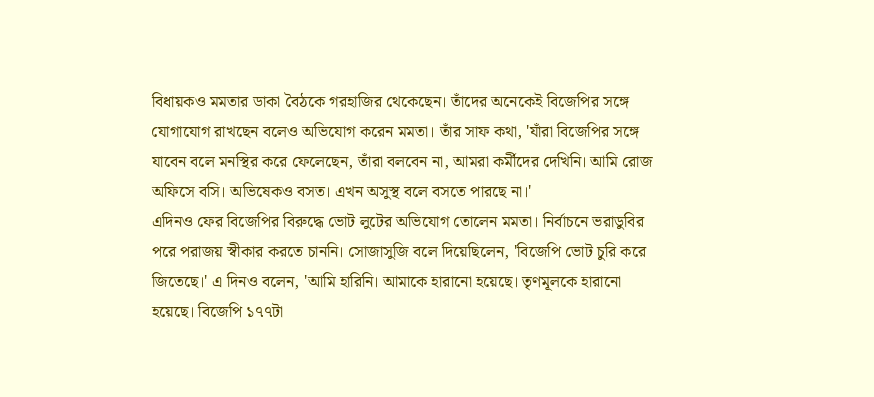বিধায়কও মমতার ডাকা বৈঠকে গরহাজির থেকেছেন। তাঁদের অনেকেই বিজেপির সঙ্গে যোগাযোগ রাখছেন বলেও অভিযোগ করেন মমতা। তাঁর সাফ কথা, 'যাঁরা বিজেপির সঙ্গে যাবেন বলে মনস্থির করে ফেলেছেন, তাঁরা বলবেন না, আমরা কর্মীদের দেখিনি। আমি রোজ অফিসে বসি। অভিষেকও বসত। এখন অসুস্থ বলে বসতে পারছে না।'
এদিনও ফের বিজেপির বিরুদ্ধে ভোট লুটের অভিযোগ তোলেন মমতা। নির্বাচনে ভরাডুবির পরে পরাজয় স্বীকার করতে চাননি। সোজাসুজি বলে দিয়েছিলেন, 'বিজেপি ভোট চুরি করে জিতেছে।' এ দিনও বলেন, 'আমি হারিনি। আমাকে হারানো হয়েছে। তৃণমূলকে হারানো হয়েছে। বিজেপি ১৭৭টা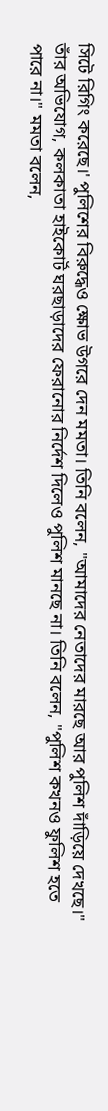সিটে রিগিং করেছে।' পুলিশের বিরুদ্ধেও ক্ষোভ উগরে দেন মমতা। তিনি বলেন, "আমাদের নেতাদের মারছে আর পুলিশ দাঁড়িয়ে দেখছে।" তাঁর অভিযোগ, কলকাতা হাইকোর্ট ঘরছাড়াদের ফেরানোর নির্দেশ দিলেও পুলিশ মানছে না। তিনি বলেন, "পুলিশ কখনও ফুলিশ হতে পারে না।" মমতা বলেন,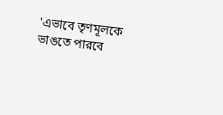'এভাবে তৃণমূলকে ভাঙতে পারবে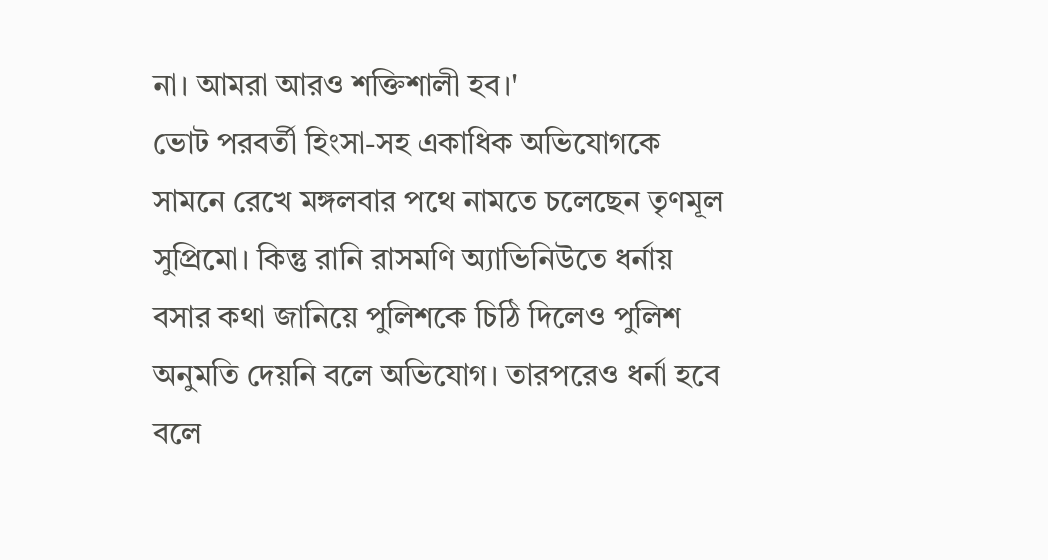না। আমরা আরও শক্তিশালী হব।'
ভোট পরবর্তী হিংসা-সহ একাধিক অভিযোগকে সামনে রেখে মঙ্গলবার পথে নামতে চলেছেন তৃণমূল সুপ্রিমো। কিন্তু রানি রাসমণি অ্যাভিনিউতে ধর্নায় বসার কথা জানিয়ে পুলিশকে চিঠি দিলেও পুলিশ অনুমতি দেয়নি বলে অভিযোগ। তারপরেও ধর্না হবে বলে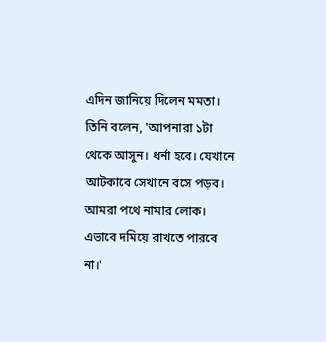এদিন জানিয়ে দিলেন মমতা। তিনি বলেন, 'আপনারা ১টা থেকে আসুন। ধর্না হবে। যেখানে আটকাবে সেখানে বসে পড়ব। আমরা পথে নামার লোক। এভাবে দমিয়ে রাখতে পারবে না।'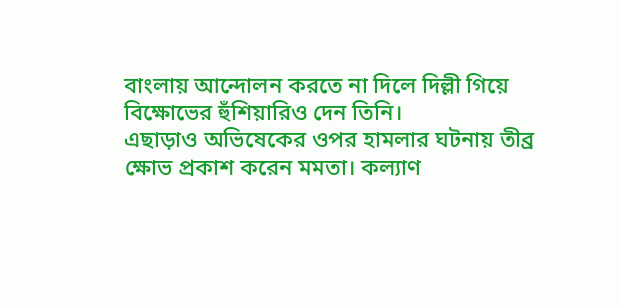বাংলায় আন্দোলন করতে না দিলে দিল্লী গিয়ে বিক্ষোভের হুঁশিয়ারিও দেন তিনি।
এছাড়াও অভিষেকের ওপর হামলার ঘটনায় তীব্র ক্ষোভ প্রকাশ করেন মমতা। কল্যাণ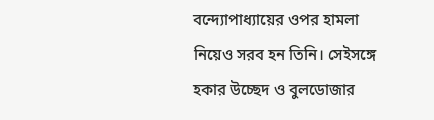বন্দ্যোপাধ্যায়ের ওপর হামলা নিয়েও সরব হন তিনি। সেইসঙ্গে হকার উচ্ছেদ ও বুলডোজার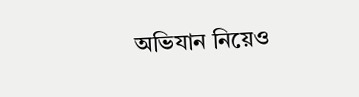অভিযান নিয়েও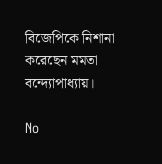বিজেপিকে নিশানা করেছেন মমতা বন্দ্যোপাধ্যায়।

No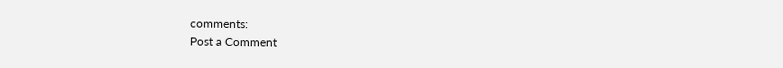comments:
Post a Comment